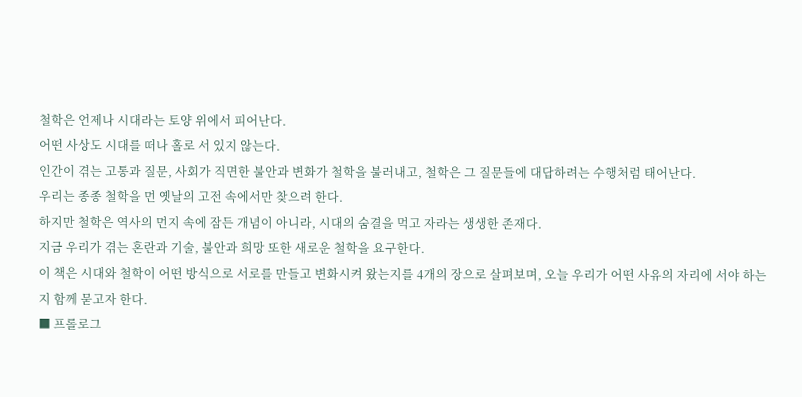철학은 언제나 시대라는 토양 위에서 피어난다.
어떤 사상도 시대를 떠나 홀로 서 있지 않는다.
인간이 겪는 고통과 질문, 사회가 직면한 불안과 변화가 철학을 불러내고, 철학은 그 질문들에 대답하려는 수행처럼 태어난다.
우리는 종종 철학을 먼 옛날의 고전 속에서만 찾으려 한다.
하지만 철학은 역사의 먼지 속에 잠든 개념이 아니라, 시대의 숨결을 먹고 자라는 생생한 존재다.
지금 우리가 겪는 혼란과 기술, 불안과 희망 또한 새로운 철학을 요구한다.
이 책은 시대와 철학이 어떤 방식으로 서로를 만들고 변화시켜 왔는지를 4개의 장으로 살펴보며, 오늘 우리가 어떤 사유의 자리에 서야 하는지 함께 묻고자 한다.
■ 프롤로그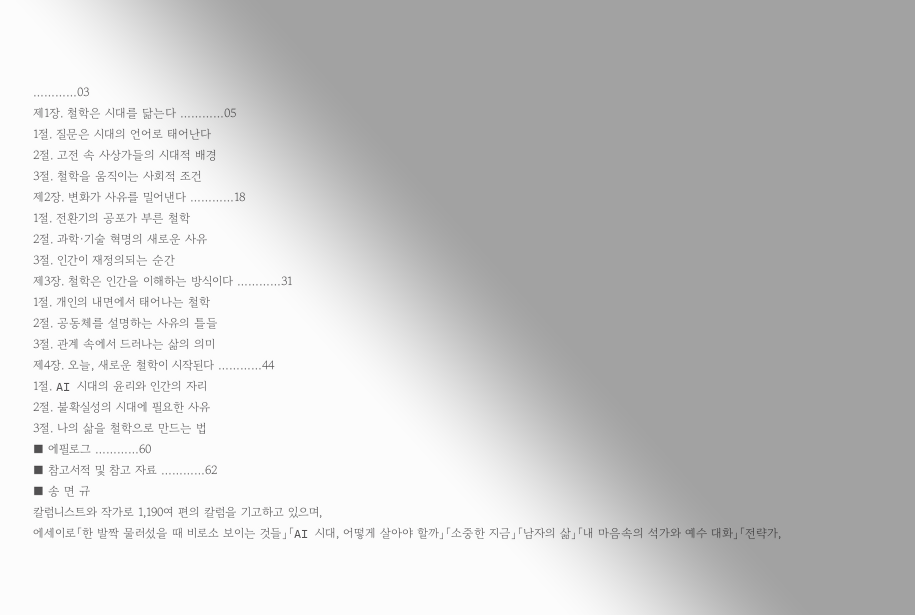…………03
제1장. 철학은 시대를 닮는다 …………05
1절. 질문은 시대의 언어로 태어난다
2절. 고전 속 사상가들의 시대적 배경
3절. 철학을 움직이는 사회적 조건
제2장. 변화가 사유를 밀어낸다 …………18
1절. 전환기의 공포가 부른 철학
2절. 과학·기술 혁명의 새로운 사유
3절. 인간이 재정의되는 순간
제3장. 철학은 인간을 이해하는 방식이다 …………31
1절. 개인의 내면에서 태어나는 철학
2절. 공동체를 설명하는 사유의 틀들
3절. 관계 속에서 드러나는 삶의 의미
제4장. 오늘, 새로운 철학이 시작된다 …………44
1절. AI 시대의 윤리와 인간의 자리
2절. 불확실성의 시대에 필요한 사유
3절. 나의 삶을 철학으로 만드는 법
■ 에필로그 …………60
■ 참고서적 및 참고 자료 …………62
■ 송 면 규
칼럼니스트와 작가로 1,190여 편의 칼럼을 기고하고 있으며,
에세이로「한 발짝 물러섰을 때 비로소 보이는 것들」「AI 시대, 어떻게 살아야 할까」「소중한 지금」「남자의 삶」「내 마음속의 석가와 예수 대화」「전략가,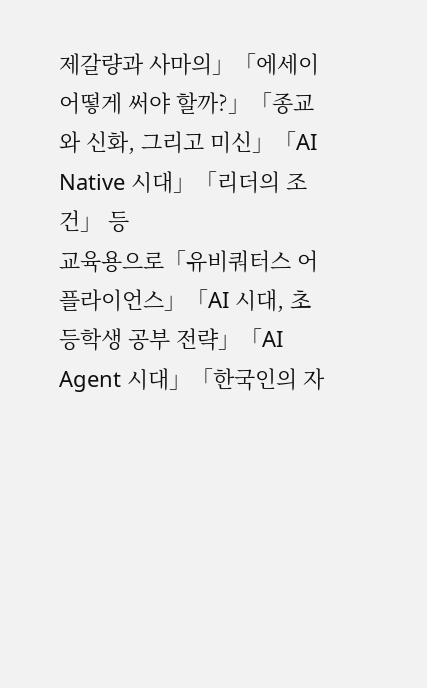제갈량과 사마의」「에세이 어떻게 써야 할까?」「종교와 신화, 그리고 미신」「AI Native 시대」「리더의 조건」 등
교육용으로「유비쿼터스 어플라이언스」「AI 시대, 초등학생 공부 전략」「AI Agent 시대」「한국인의 자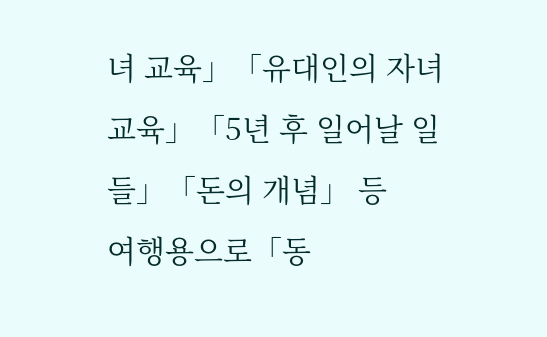녀 교육」「유대인의 자녀 교육」「5년 후 일어날 일들」「돈의 개념」 등
여행용으로「동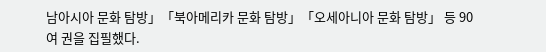남아시아 문화 탐방」「북아메리카 문화 탐방」「오세아니아 문화 탐방」 등 90여 권을 집필했다.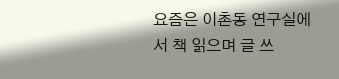요즘은 이촌동 연구실에서 책 읽으며 글 쓰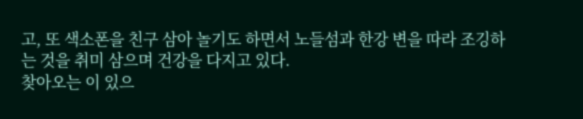고, 또 색소폰을 친구 삼아 놀기도 하면서 노들섬과 한강 변을 따라 조깅하는 것을 취미 삼으며 건강을 다지고 있다.
찾아오는 이 있으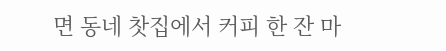면 동네 찻집에서 커피 한 잔 마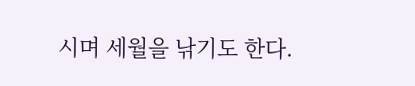시며 세월을 낚기도 한다.